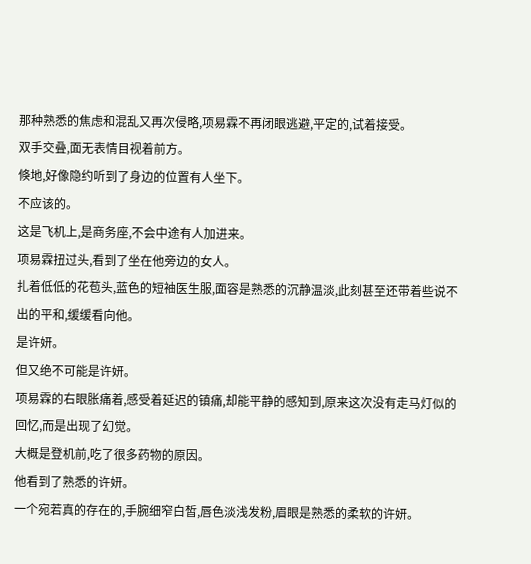那种熟悉的焦虑和混乱又再次侵略,项易霖不再闭眼逃避,平定的,试着接受。
双手交叠,面无表情目视着前方。
倏地,好像隐约听到了身边的位置有人坐下。
不应该的。
这是飞机上,是商务座,不会中途有人加进来。
项易霖扭过头,看到了坐在他旁边的女人。
扎着低低的花苞头,蓝色的短袖医生服,面容是熟悉的沉静温淡,此刻甚至还带着些说不出的平和,缓缓看向他。
是许妍。
但又绝不可能是许妍。
项易霖的右眼胀痛着,感受着延迟的镇痛,却能平静的感知到,原来这次没有走马灯似的回忆,而是出现了幻觉。
大概是登机前,吃了很多药物的原因。
他看到了熟悉的许妍。
一个宛若真的存在的,手腕细窄白皙,唇色淡浅发粉,眉眼是熟悉的柔软的许妍。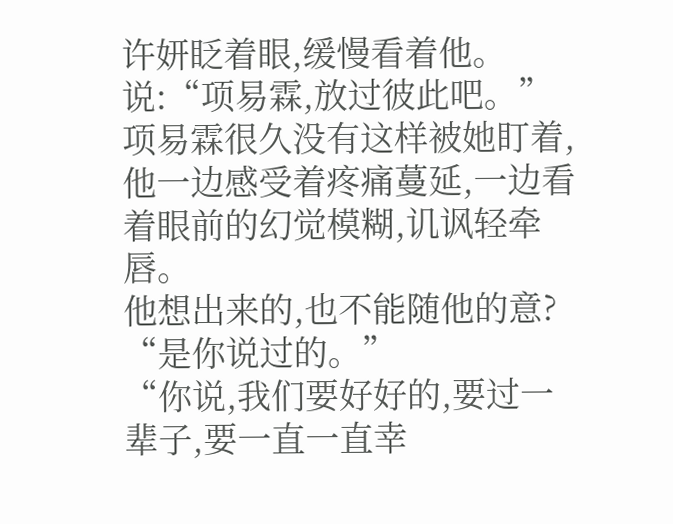许妍眨着眼,缓慢看着他。
说:“项易霖,放过彼此吧。”
项易霖很久没有这样被她盯着,他一边感受着疼痛蔓延,一边看着眼前的幻觉模糊,讥讽轻牵唇。
他想出来的,也不能随他的意?
“是你说过的。”
“你说,我们要好好的,要过一辈子,要一直一直幸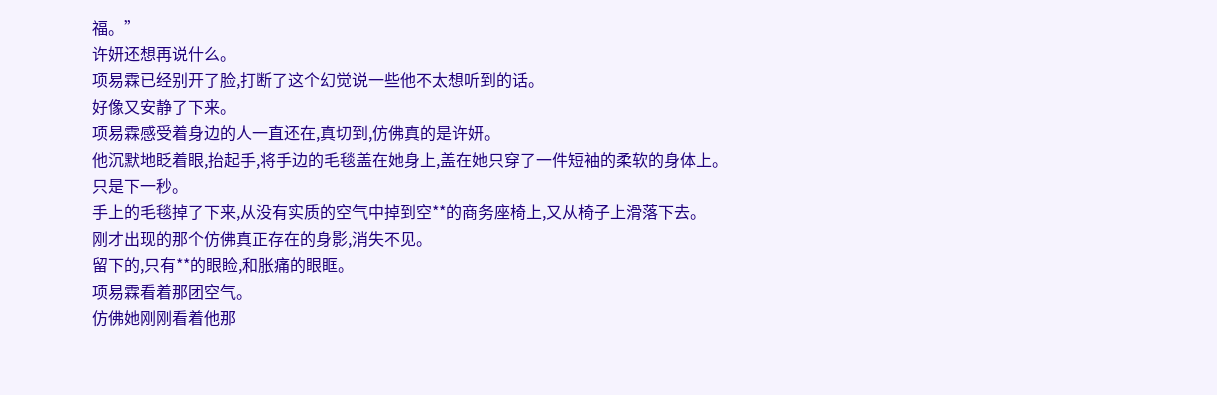福。”
许妍还想再说什么。
项易霖已经别开了脸,打断了这个幻觉说一些他不太想听到的话。
好像又安静了下来。
项易霖感受着身边的人一直还在,真切到,仿佛真的是许妍。
他沉默地眨着眼,抬起手,将手边的毛毯盖在她身上,盖在她只穿了一件短袖的柔软的身体上。
只是下一秒。
手上的毛毯掉了下来,从没有实质的空气中掉到空**的商务座椅上,又从椅子上滑落下去。
刚才出现的那个仿佛真正存在的身影,消失不见。
留下的,只有**的眼睑,和胀痛的眼眶。
项易霖看着那团空气。
仿佛她刚刚看着他那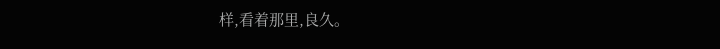样,看着那里,良久。